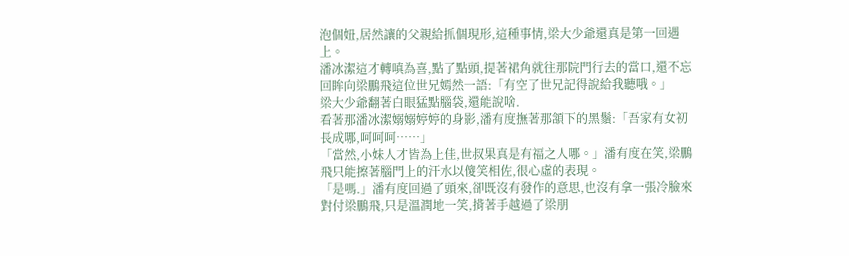泡個妞,居然讓的父親給抓個現形,這種事情,梁大少爺還真是第一回遇上。
潘冰潔這才轉嗔為喜,點了點頭,提著裙角就往那院門行去的當口,還不忘回眸向梁鵬飛這位世兄嫣然一語:「有空了世兄記得說給我聽哦。」
梁大少爺翻著白眼猛點腦袋,還能說啥.
看著那潘冰潔嫋嫋婷婷的身影,潘有度撫著那頷下的黑鬚:「吾家有女初長成哪,呵呵呵……」
「當然,小妹人才皆為上佳,世叔果真是有福之人哪。」潘有度在笑,梁鵬飛只能擦著腦門上的汗水以傻笑相佐,很心虛的表現。
「是嗎.」潘有度回過了頭來,卻既沒有發作的意思,也沒有拿一張冷臉來對付梁鵬飛,只是溫潤地一笑,揹著手越過了梁朋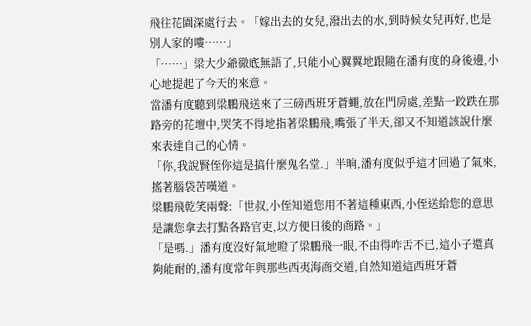飛往花園深處行去。「嫁出去的女兒,潑出去的水,到時候女兒再好,也是別人家的嘍……」
「……」梁大少爺徹底無語了,只能小心翼翼地跟隨在潘有度的身後邊,小心地提起了今天的來意。
當潘有度聽到梁鵬飛送來了三磅西班牙蒼蠅,放在門房處,差點一跤跌在那路旁的花壇中,哭笑不得地指著梁鵬飛,嘴張了半天,卻又不知道該說什麼來表達自己的心情。
「你,我說賢侄你這是搞什麼鬼名堂.」半晌,潘有度似乎這才回過了氣來,搖著腦袋苦嘆道。
梁鵬飛乾笑兩聲:「世叔,小侄知道您用不著這種東西,小侄送給您的意思是讓您拿去打點各路官吏,以方便日後的商路。」
「是嗎.」潘有度沒好氣地瞪了梁鵬飛一眼,不由得咋舌不已,這小子還真夠能耐的,潘有度常年與那些西夷海商交道,自然知道這西班牙蒼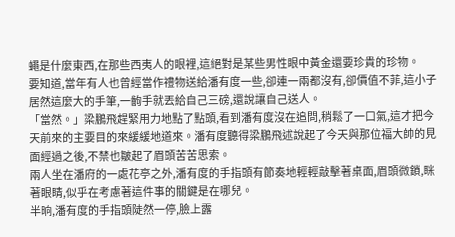蠅是什麼東西,在那些西夷人的眼裡,這絕對是某些男性眼中黃金還要珍貴的珍物。
要知道,當年有人也曾經當作禮物送給潘有度一些,卻連一兩都沒有,卻價值不菲,這小子居然這麼大的手筆,一齣手就丟給自己三磅,還說讓自己送人。
「當然。」梁鵬飛趕緊用力地點了點頭,看到潘有度沒在追問,稍鬆了一口氣,這才把今天前來的主要目的來緩緩地道來。潘有度聽得梁鵬飛述說起了今天與那位福大帥的見面經過之後,不禁也皺起了眉頭苦苦思索。
兩人坐在潘府的一處花亭之外,潘有度的手指頭有節奏地輕輕敲擊著桌面,眉頭微鎖,眯著眼睛,似乎在考慮著這件事的關鍵是在哪兒。
半晌,潘有度的手指頭陡然一停,臉上露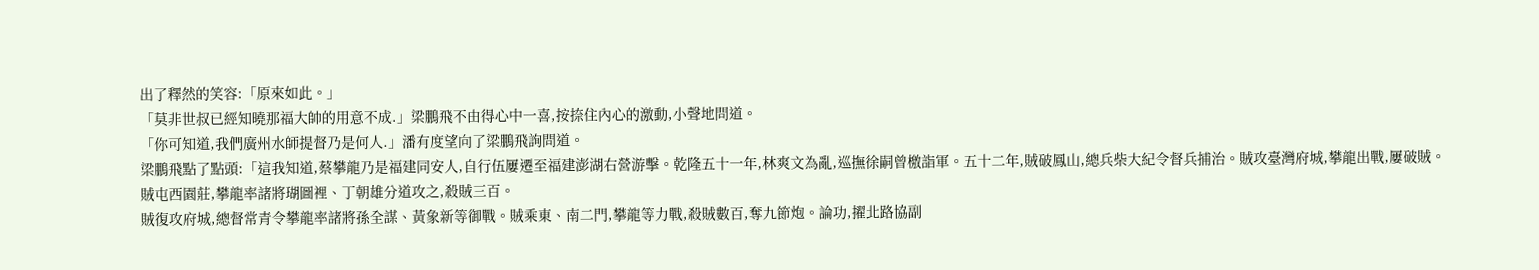出了釋然的笑容:「原來如此。」
「莫非世叔已經知曉那福大帥的用意不成.」梁鵬飛不由得心中一喜,按捺住內心的激動,小聲地問道。
「你可知道,我們廣州水師提督乃是何人.」潘有度望向了梁鵬飛詢問道。
梁鵬飛點了點頭:「這我知道,蔡攀龍乃是福建同安人,自行伍屢遷至福建澎湖右營游擊。乾隆五十一年,林爽文為亂,巡撫徐嗣曾檄詣軍。五十二年,賊破鳳山,總兵柴大紀令督兵捕治。賊攻臺灣府城,攀龍出戰,屢破賊。
賊屯西園莊,攀龍率諸將瑚圖裡、丁朝雄分道攻之,殺賊三百。
賊復攻府城,總督常青令攀龍率諸將孫全謀、黃象新等御戰。賊乘東、南二門,攀龍等力戰,殺賊數百,奪九節炮。論功,擢北路協副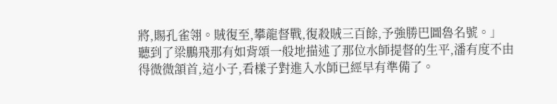將,賜孔雀翎。賊復至,攀龍督戰,復殺賊三百餘,予強勝巴圖魯名號。」
聽到了梁鵬飛那有如背頌一般地描述了那位水師提督的生平,潘有度不由得微微頷首,這小子,看樣子對進入水師已經早有準備了。